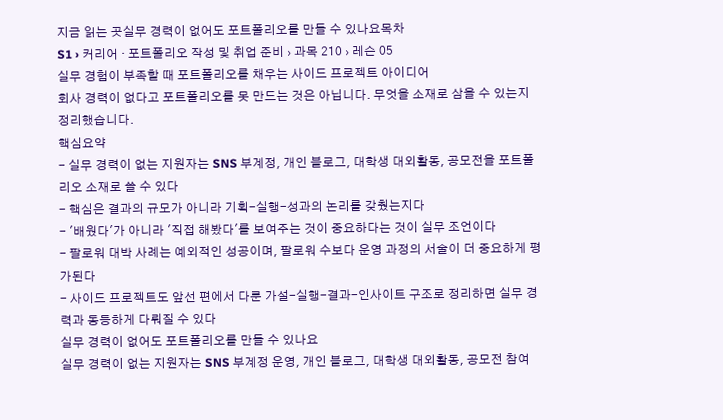지금 읽는 곳실무 경력이 없어도 포트폴리오를 만들 수 있나요목차
S1 › 커리어 · 포트폴리오 작성 및 취업 준비 › 과목 210 › 레슨 05
실무 경험이 부족할 때 포트폴리오를 채우는 사이드 프로젝트 아이디어
회사 경력이 없다고 포트폴리오를 못 만드는 것은 아닙니다. 무엇을 소재로 삼을 수 있는지 정리했습니다.
핵심요약
- 실무 경력이 없는 지원자는 SNS 부계정, 개인 블로그, 대학생 대외활동, 공모전을 포트폴리오 소재로 쓸 수 있다
- 핵심은 결과의 규모가 아니라 기획-실행-성과의 논리를 갖췄는지다
- '배웠다'가 아니라 '직접 해봤다'를 보여주는 것이 중요하다는 것이 실무 조언이다
- 팔로워 대박 사례는 예외적인 성공이며, 팔로워 수보다 운영 과정의 서술이 더 중요하게 평가된다
- 사이드 프로젝트도 앞선 편에서 다룬 가설-실행-결과-인사이트 구조로 정리하면 실무 경력과 동등하게 다뤄질 수 있다
실무 경력이 없어도 포트폴리오를 만들 수 있나요
실무 경력이 없는 지원자는 SNS 부계정 운영, 개인 블로그, 대학생 대외활동, 공모전 참여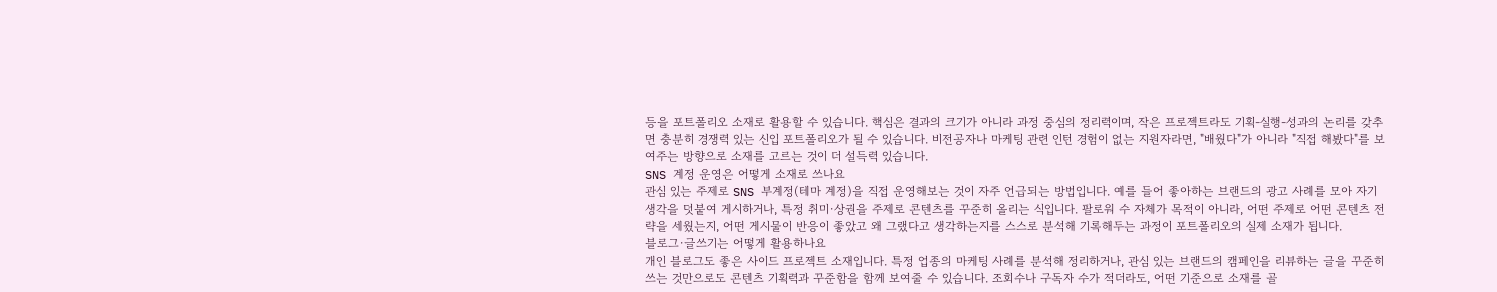등을 포트폴리오 소재로 활용할 수 있습니다. 핵심은 결과의 크기가 아니라 과정 중심의 정리력이며, 작은 프로젝트라도 기획-실행-성과의 논리를 갖추면 충분히 경쟁력 있는 신입 포트폴리오가 될 수 있습니다. 비전공자나 마케팅 관련 인턴 경험이 없는 지원자라면, "배웠다"가 아니라 "직접 해봤다"를 보여주는 방향으로 소재를 고르는 것이 더 설득력 있습니다.
SNS 계정 운영은 어떻게 소재로 쓰나요
관심 있는 주제로 SNS 부계정(테마 계정)을 직접 운영해보는 것이 자주 언급되는 방법입니다. 예를 들어 좋아하는 브랜드의 광고 사례를 모아 자기 생각을 덧붙여 게시하거나, 특정 취미·상권을 주제로 콘텐츠를 꾸준히 올리는 식입니다. 팔로워 수 자체가 목적이 아니라, 어떤 주제로 어떤 콘텐츠 전략을 세웠는지, 어떤 게시물이 반응이 좋았고 왜 그랬다고 생각하는지를 스스로 분석해 기록해두는 과정이 포트폴리오의 실제 소재가 됩니다.
블로그·글쓰기는 어떻게 활용하나요
개인 블로그도 좋은 사이드 프로젝트 소재입니다. 특정 업종의 마케팅 사례를 분석해 정리하거나, 관심 있는 브랜드의 캠페인을 리뷰하는 글을 꾸준히 쓰는 것만으로도 콘텐츠 기획력과 꾸준함을 함께 보여줄 수 있습니다. 조회수나 구독자 수가 적더라도, 어떤 기준으로 소재를 골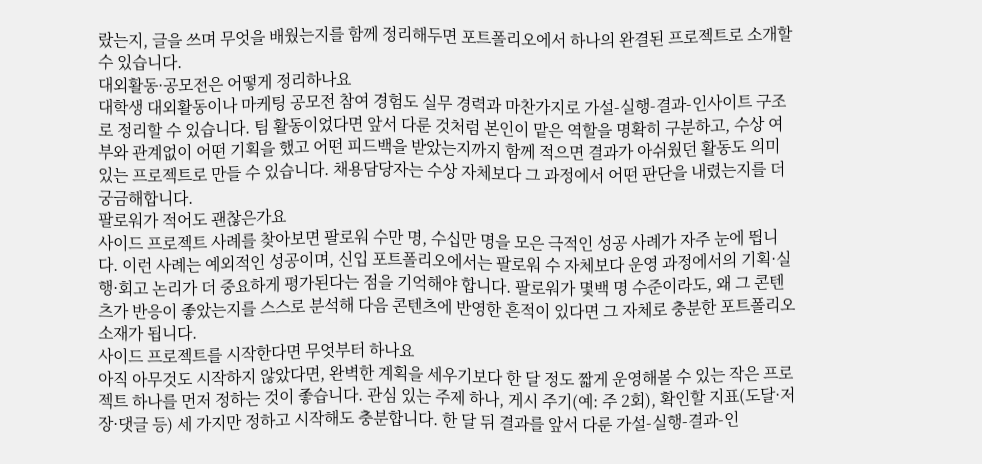랐는지, 글을 쓰며 무엇을 배웠는지를 함께 정리해두면 포트폴리오에서 하나의 완결된 프로젝트로 소개할 수 있습니다.
대외활동·공모전은 어떻게 정리하나요
대학생 대외활동이나 마케팅 공모전 참여 경험도 실무 경력과 마찬가지로 가설-실행-결과-인사이트 구조로 정리할 수 있습니다. 팀 활동이었다면 앞서 다룬 것처럼 본인이 맡은 역할을 명확히 구분하고, 수상 여부와 관계없이 어떤 기획을 했고 어떤 피드백을 받았는지까지 함께 적으면 결과가 아쉬웠던 활동도 의미 있는 프로젝트로 만들 수 있습니다. 채용담당자는 수상 자체보다 그 과정에서 어떤 판단을 내렸는지를 더 궁금해합니다.
팔로워가 적어도 괜찮은가요
사이드 프로젝트 사례를 찾아보면 팔로워 수만 명, 수십만 명을 모은 극적인 성공 사례가 자주 눈에 띕니다. 이런 사례는 예외적인 성공이며, 신입 포트폴리오에서는 팔로워 수 자체보다 운영 과정에서의 기획·실행·회고 논리가 더 중요하게 평가된다는 점을 기억해야 합니다. 팔로워가 몇백 명 수준이라도, 왜 그 콘텐츠가 반응이 좋았는지를 스스로 분석해 다음 콘텐츠에 반영한 흔적이 있다면 그 자체로 충분한 포트폴리오 소재가 됩니다.
사이드 프로젝트를 시작한다면 무엇부터 하나요
아직 아무것도 시작하지 않았다면, 완벽한 계획을 세우기보다 한 달 정도 짧게 운영해볼 수 있는 작은 프로젝트 하나를 먼저 정하는 것이 좋습니다. 관심 있는 주제 하나, 게시 주기(예: 주 2회), 확인할 지표(도달·저장·댓글 등) 세 가지만 정하고 시작해도 충분합니다. 한 달 뒤 결과를 앞서 다룬 가설-실행-결과-인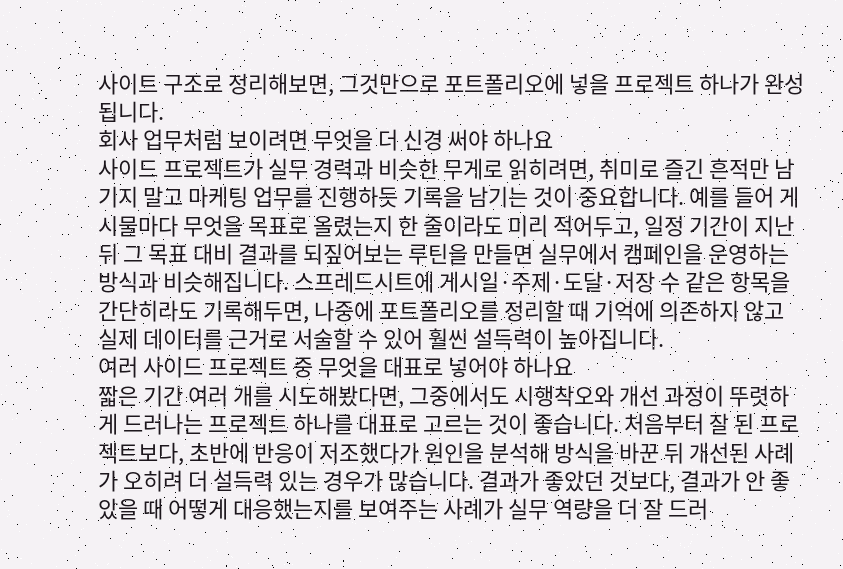사이트 구조로 정리해보면, 그것만으로 포트폴리오에 넣을 프로젝트 하나가 완성됩니다.
회사 업무처럼 보이려면 무엇을 더 신경 써야 하나요
사이드 프로젝트가 실무 경력과 비슷한 무게로 읽히려면, 취미로 즐긴 흔적만 남기지 말고 마케팅 업무를 진행하듯 기록을 남기는 것이 중요합니다. 예를 들어 게시물마다 무엇을 목표로 올렸는지 한 줄이라도 미리 적어두고, 일정 기간이 지난 뒤 그 목표 대비 결과를 되짚어보는 루틴을 만들면 실무에서 캠페인을 운영하는 방식과 비슷해집니다. 스프레드시트에 게시일·주제·도달·저장 수 같은 항목을 간단히라도 기록해두면, 나중에 포트폴리오를 정리할 때 기억에 의존하지 않고 실제 데이터를 근거로 서술할 수 있어 훨씬 설득력이 높아집니다.
여러 사이드 프로젝트 중 무엇을 대표로 넣어야 하나요
짧은 기간 여러 개를 시도해봤다면, 그중에서도 시행착오와 개선 과정이 뚜렷하게 드러나는 프로젝트 하나를 대표로 고르는 것이 좋습니다. 처음부터 잘 된 프로젝트보다, 초반에 반응이 저조했다가 원인을 분석해 방식을 바꾼 뒤 개선된 사례가 오히려 더 설득력 있는 경우가 많습니다. 결과가 좋았던 것보다, 결과가 안 좋았을 때 어떻게 대응했는지를 보여주는 사례가 실무 역량을 더 잘 드러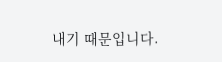내기 때문입니다.